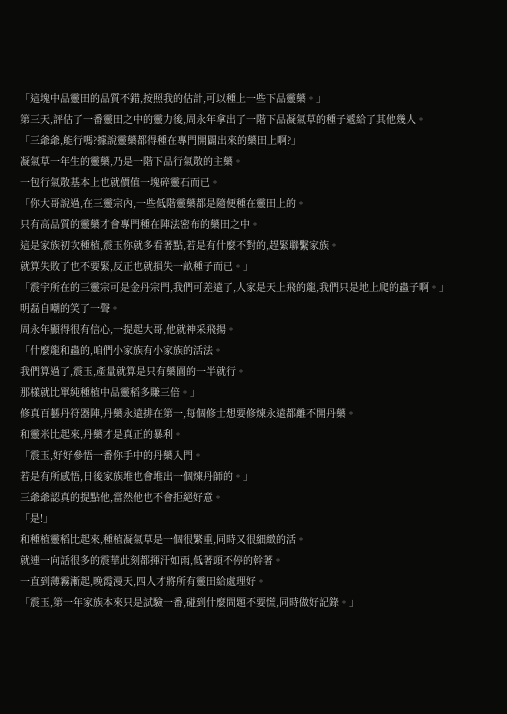「這塊中品靈田的品質不錯,按照我的估計,可以種上一些下品靈藥。」
第三天,評估了一番靈田之中的靈力後,周永年拿出了一階下品凝氣草的種子遞給了其他幾人。
「三爺爺,能行嗎?據說靈藥都得種在專門開闢出來的藥田上啊?」
凝氣草一年生的靈藥,乃是一階下品行氣散的主藥。
一包行氣散基本上也就價值一塊碎靈石而已。
「你大哥說過,在三靈宗內,一些低階靈藥都是隨便種在靈田上的。
只有高品質的靈藥才會專門種在陣法密布的藥田之中。
這是家族初次種植,震玉你就多看著點,若是有什麼不對的,趕緊聯繫家族。
就算失敗了也不要緊,反正也就損失一畝種子而已。」
「震宇所在的三靈宗可是金丹宗門,我們可差遠了,人家是天上飛的龍,我們只是地上爬的蟲子啊。」
明磊自嘲的笑了一聲。
周永年顯得很有信心,一提起大哥,他就神采飛揚。
「什麼龍和蟲的,咱們小家族有小家族的活法。
我們算過了,震玉,產量就算是只有藥園的一半就行。
那樣就比單純種植中品靈稻多賺三倍。」
修真百藝丹符器陣,丹藥永遠排在第一,每個修士想要修煉永遠都離不開丹藥。
和靈米比起來,丹藥才是真正的暴利。
「震玉,好好參悟一番你手中的丹藥入門。
若是有所感悟,日後家族堆也會堆出一個煉丹師的。」
三爺爺認真的提點他,當然他也不會拒絕好意。
「是!」
和種植靈稻比起來,種植凝氣草是一個很繁重,同時又很細緻的活。
就連一向話很多的震華此刻都揮汗如雨,低著頭不停的幹著。
一直到薄霧漸起,晚霞漫天,四人才將所有靈田給處理好。
「震玉,第一年家族本來只是試驗一番,碰到什麼問題不要慌,同時做好記錄。」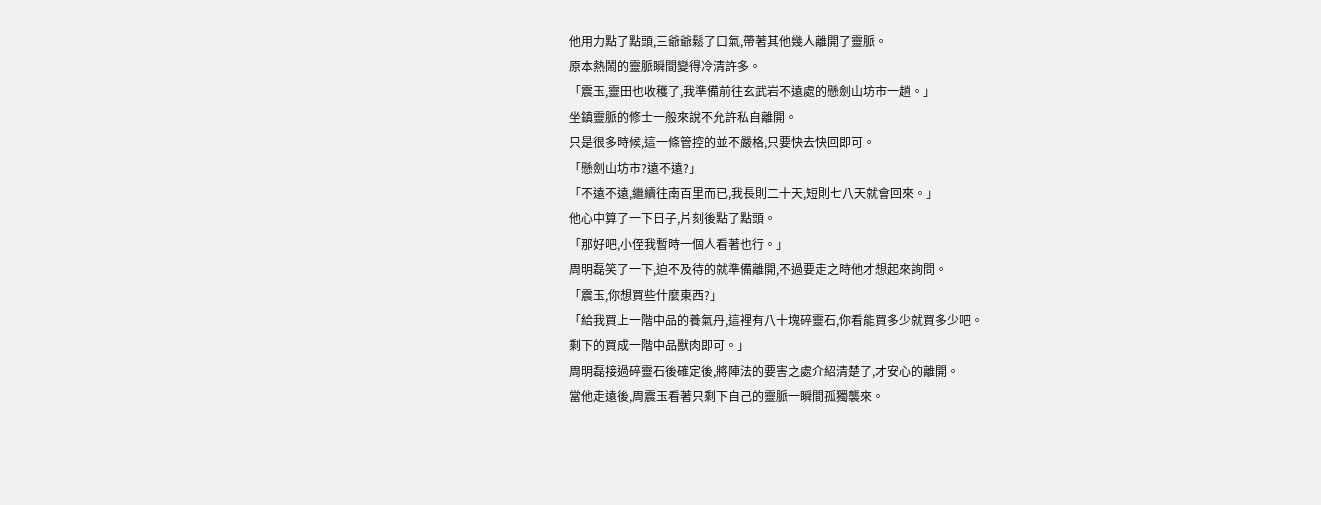他用力點了點頭,三爺爺鬆了口氣,帶著其他幾人離開了靈脈。
原本熱鬧的靈脈瞬間變得冷清許多。
「震玉,靈田也收穫了,我準備前往玄武岩不遠處的懸劍山坊市一趟。」
坐鎮靈脈的修士一般來說不允許私自離開。
只是很多時候,這一條管控的並不嚴格,只要快去快回即可。
「懸劍山坊市?遠不遠?」
「不遠不遠,繼續往南百里而已,我長則二十天,短則七八天就會回來。」
他心中算了一下日子,片刻後點了點頭。
「那好吧,小侄我暫時一個人看著也行。」
周明磊笑了一下,迫不及待的就準備離開,不過要走之時他才想起來詢問。
「震玉,你想買些什麼東西?」
「給我買上一階中品的養氣丹,這裡有八十塊碎靈石,你看能買多少就買多少吧。
剩下的買成一階中品獸肉即可。」
周明磊接過碎靈石後確定後,將陣法的要害之處介紹清楚了,才安心的離開。
當他走遠後,周震玉看著只剩下自己的靈脈一瞬間孤獨襲來。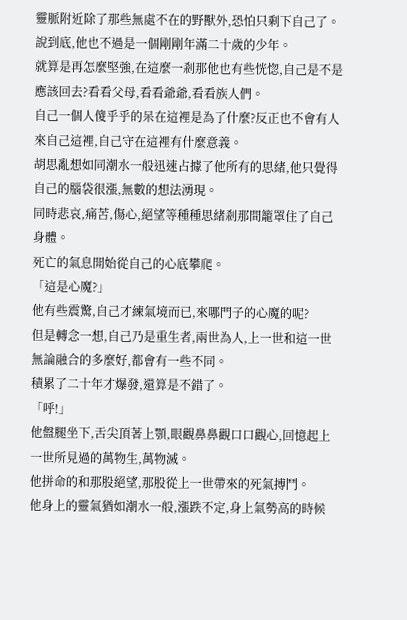靈脈附近除了那些無處不在的野獸外,恐怕只剩下自己了。
說到底,他也不過是一個剛剛年滿二十歲的少年。
就算是再怎麼堅強,在這麼一剎那他也有些恍惚,自己是不是應該回去?看看父母,看看爺爺,看看族人們。
自己一個人傻乎乎的呆在這裡是為了什麼?反正也不會有人來自己這裡,自己守在這裡有什麼意義。
胡思亂想如同潮水一般迅速占據了他所有的思緒,他只覺得自己的腦袋很漲,無數的想法湧現。
同時悲哀,痛苦,傷心,絕望等種種思緒剎那間籠罩住了自己身體。
死亡的氣息開始從自己的心底攀爬。
「這是心魔?」
他有些震驚,自己才練氣境而已,來哪門子的心魔的呢?
但是轉念一想,自己乃是重生者,兩世為人,上一世和這一世無論融合的多麼好,都會有一些不同。
積累了二十年才爆發,還算是不錯了。
「呼!」
他盤腿坐下,舌尖頂著上顎,眼觀鼻鼻觀口口觀心,回憶起上一世所見過的萬物生,萬物滅。
他拼命的和那股絕望,那股從上一世帶來的死氣搏鬥。
他身上的靈氣猶如潮水一般,漲跌不定,身上氣勢高的時候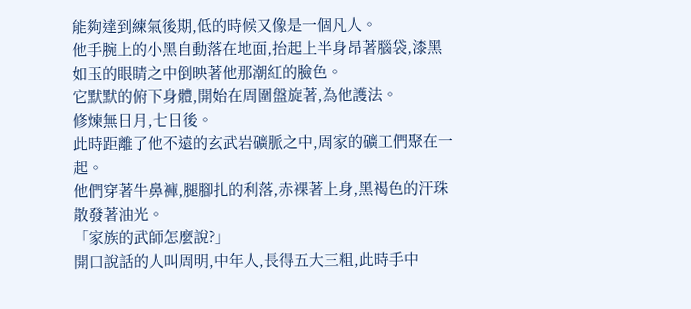能夠達到練氣後期,低的時候又像是一個凡人。
他手腕上的小黑自動落在地面,抬起上半身昂著腦袋,漆黑如玉的眼睛之中倒映著他那潮紅的臉色。
它默默的俯下身體,開始在周圍盤旋著,為他護法。
修煉無日月,七日後。
此時距離了他不遠的玄武岩礦脈之中,周家的礦工們聚在一起。
他們穿著牛鼻褲,腿腳扎的利落,赤裸著上身,黑褐色的汗珠散發著油光。
「家族的武師怎麼說?」
開口說話的人叫周明,中年人,長得五大三粗,此時手中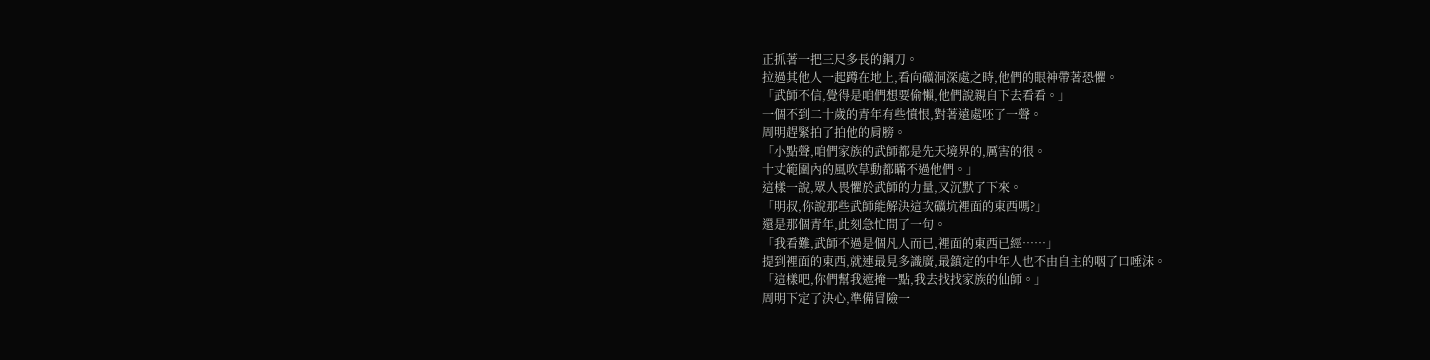正抓著一把三尺多長的鋼刀。
拉過其他人一起蹲在地上,看向礦洞深處之時,他們的眼神帶著恐懼。
「武師不信,覺得是咱們想要偷懶,他們說親自下去看看。」
一個不到二十歲的青年有些憤恨,對著遠處呸了一聲。
周明趕緊拍了拍他的肩膀。
「小點聲,咱們家族的武師都是先天境界的,厲害的很。
十丈範圍內的風吹草動都瞞不過他們。」
這樣一說,眾人畏懼於武師的力量,又沉默了下來。
「明叔,你說那些武師能解決這次礦坑裡面的東西嗎?」
還是那個青年,此刻急忙問了一句。
「我看難,武師不過是個凡人而已,裡面的東西已經……」
提到裡面的東西,就連最見多識廣,最鎮定的中年人也不由自主的咽了口唾沫。
「這樣吧,你們幫我遮掩一點,我去找找家族的仙師。」
周明下定了決心,準備冒險一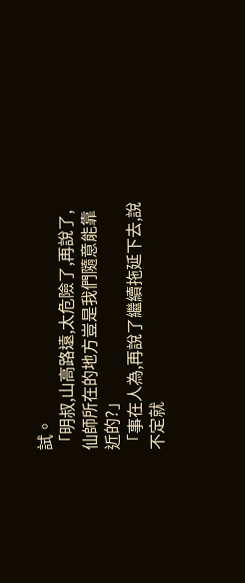試。
「明叔,山高路遠,太危險了,再說了,仙師所在的地方豈是我們隨意能靠近的?」
「事在人為,再說了繼續拖延下去,說不定就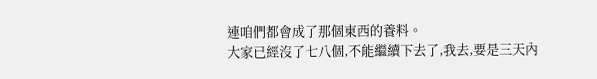連咱們都會成了那個東西的養料。
大家已經沒了七八個,不能繼續下去了,我去,要是三天內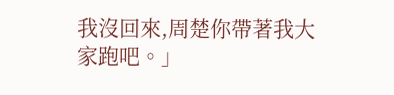我沒回來,周楚你帶著我大家跑吧。」